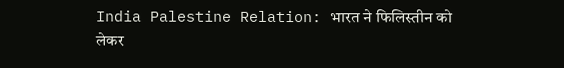India Palestine Relation: भारत ने फिलिस्तीन को लेकर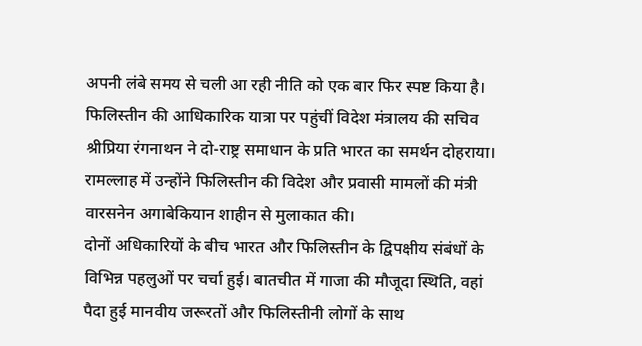अपनी लंबे समय से चली आ रही नीति को एक बार फिर स्पष्ट किया है। फिलिस्तीन की आधिकारिक यात्रा पर पहुंचीं विदेश मंत्रालय की सचिव श्रीप्रिया रंगनाथन ने दो-राष्ट्र समाधान के प्रति भारत का समर्थन दोहराया। रामल्लाह में उन्होंने फिलिस्तीन की विदेश और प्रवासी मामलों की मंत्री वारसनेन अगाबेकियान शाहीन से मुलाकात की।
दोनों अधिकारियों के बीच भारत और फिलिस्तीन के द्विपक्षीय संबंधों के विभिन्न पहलुओं पर चर्चा हुई। बातचीत में गाजा की मौजूदा स्थिति, वहां पैदा हुई मानवीय जरूरतों और फिलिस्तीनी लोगों के साथ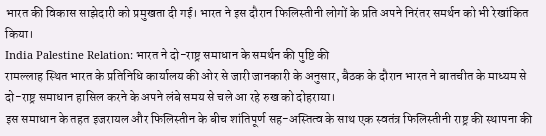भारत की विकास साझेदारी को प्रमुखता दी गई। भारत ने इस दौरान फिलिस्तीनी लोगों के प्रति अपने निरंतर समर्थन को भी रेखांकित किया।
India Palestine Relation: भारत ने दो-राष्ट्र समाधान के समर्थन की पुष्टि की
रामल्लाह स्थित भारत के प्रतिनिधि कार्यालय की ओर से जारी जानकारी के अनुसार, बैठक के दौरान भारत ने बातचीत के माध्यम से दो-राष्ट्र समाधान हासिल करने के अपने लंबे समय से चले आ रहे रुख को दोहराया।
इस समाधान के तहत इजरायल और फिलिस्तीन के बीच शांतिपूर्ण सह-अस्तित्व के साथ एक स्वतंत्र फिलिस्तीनी राष्ट्र की स्थापना की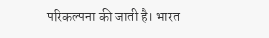परिकल्पना की जाती है। भारत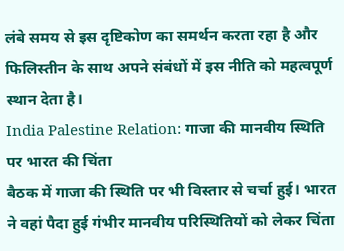लंबे समय से इस दृष्टिकोण का समर्थन करता रहा है और फिलिस्तीन के साथ अपने संबंधों में इस नीति को महत्वपूर्ण स्थान देता है।
India Palestine Relation: गाजा की मानवीय स्थिति पर भारत की चिंता
बैठक में गाजा की स्थिति पर भी विस्तार से चर्चा हुई। भारत ने वहां पैदा हुई गंभीर मानवीय परिस्थितियों को लेकर चिंता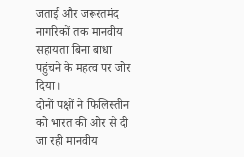जताई और जरूरतमंद नागरिकों तक मानवीय सहायता बिना बाधा पहुंचने के महत्व पर जोर दिया।
दोनों पक्षों ने फिलिस्तीन को भारत की ओर से दी जा रही मानवीय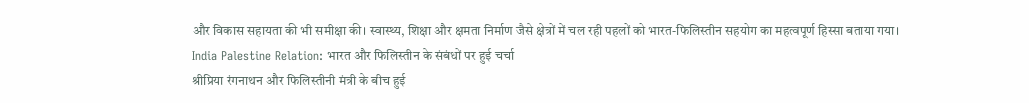और विकास सहायता की भी समीक्षा की। स्वास्थ्य, शिक्षा और क्षमता निर्माण जैसे क्षेत्रों में चल रही पहलों को भारत-फिलिस्तीन सहयोग का महत्वपूर्ण हिस्सा बताया गया।
India Palestine Relation: भारत और फिलिस्तीन के संबंधों पर हुई चर्चा
श्रीप्रिया रंगनाथन और फिलिस्तीनी मंत्री के बीच हुई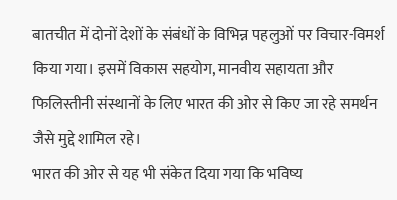बातचीत में दोनों देशों के संबंधों के विभिन्न पहलुओं पर विचार-विमर्श किया गया। इसमें विकास सहयोग, मानवीय सहायता और फिलिस्तीनी संस्थानों के लिए भारत की ओर से किए जा रहे समर्थन जैसे मुद्दे शामिल रहे।
भारत की ओर से यह भी संकेत दिया गया कि भविष्य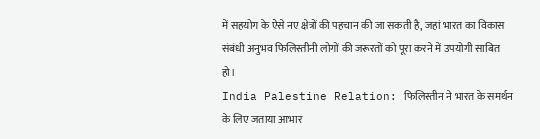में सहयोग के ऐसे नए क्षेत्रों की पहचान की जा सकती है, जहां भारत का विकास संबंधी अनुभव फिलिस्तीनी लोगों की जरूरतों को पूरा करने में उपयोगी साबित हो।
India Palestine Relation: फिलिस्तीन ने भारत के समर्थन के लिए जताया आभार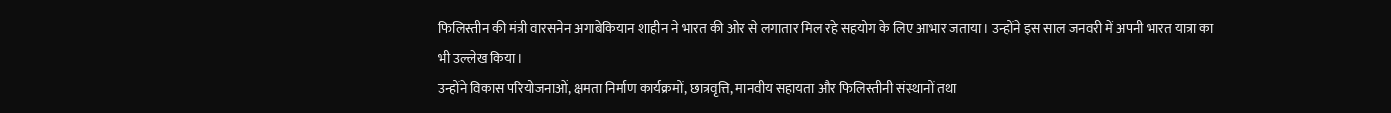फिलिस्तीन की मंत्री वारसनेन अगाबेकियान शाहीन ने भारत की ओर से लगातार मिल रहे सहयोग के लिए आभार जताया। उन्होंने इस साल जनवरी में अपनी भारत यात्रा का भी उल्लेख किया।
उन्होंने विकास परियोजनाओं, क्षमता निर्माण कार्यक्रमों, छात्रवृत्ति, मानवीय सहायता और फिलिस्तीनी संस्थानों तथा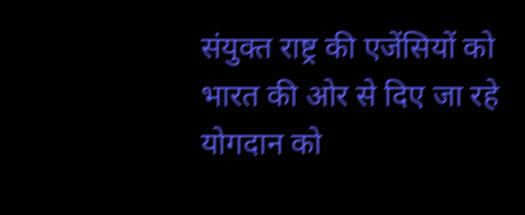संयुक्त राष्ट्र की एजेंसियों को भारत की ओर से दिए जा रहे योगदान को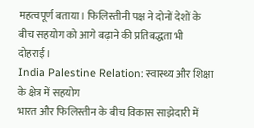महत्वपूर्ण बताया। फिलिस्तीनी पक्ष ने दोनों देशों के बीच सहयोग को आगे बढ़ाने की प्रतिबद्धता भी दोहराई।
India Palestine Relation: स्वास्थ्य और शिक्षा के क्षेत्र में सहयोग
भारत और फिलिस्तीन के बीच विकास साझेदारी में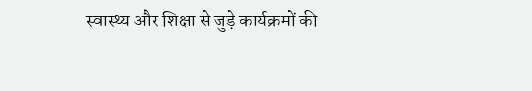स्वास्थ्य और शिक्षा से जुड़े कार्यक्रमों की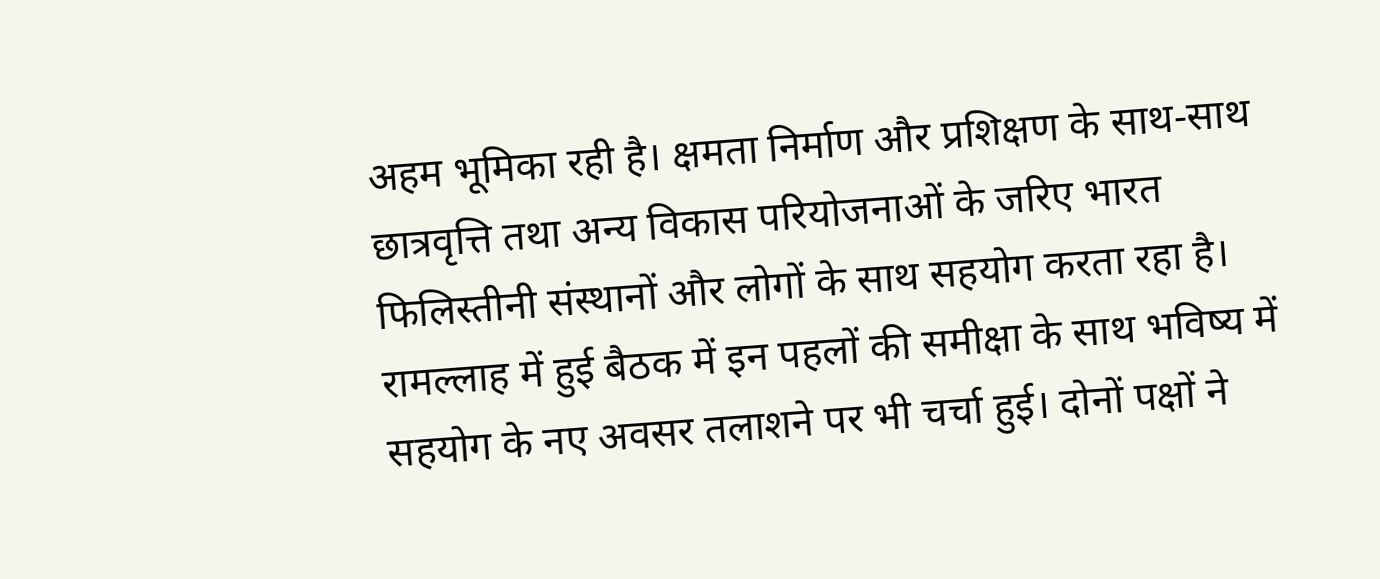अहम भूमिका रही है। क्षमता निर्माण और प्रशिक्षण के साथ-साथ छात्रवृत्ति तथा अन्य विकास परियोजनाओं के जरिए भारत फिलिस्तीनी संस्थानों और लोगों के साथ सहयोग करता रहा है।
रामल्लाह में हुई बैठक में इन पहलों की समीक्षा के साथ भविष्य में सहयोग के नए अवसर तलाशने पर भी चर्चा हुई। दोनों पक्षों ने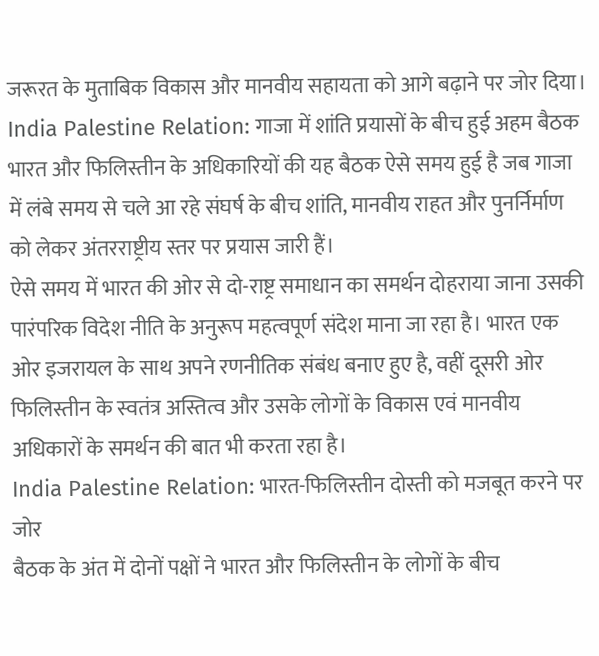जरूरत के मुताबिक विकास और मानवीय सहायता को आगे बढ़ाने पर जोर दिया।
India Palestine Relation: गाजा में शांति प्रयासों के बीच हुई अहम बैठक
भारत और फिलिस्तीन के अधिकारियों की यह बैठक ऐसे समय हुई है जब गाजा में लंबे समय से चले आ रहे संघर्ष के बीच शांति, मानवीय राहत और पुनर्निर्माण को लेकर अंतरराष्ट्रीय स्तर पर प्रयास जारी हैं।
ऐसे समय में भारत की ओर से दो-राष्ट्र समाधान का समर्थन दोहराया जाना उसकी पारंपरिक विदेश नीति के अनुरूप महत्वपूर्ण संदेश माना जा रहा है। भारत एक ओर इजरायल के साथ अपने रणनीतिक संबंध बनाए हुए है, वहीं दूसरी ओर फिलिस्तीन के स्वतंत्र अस्तित्व और उसके लोगों के विकास एवं मानवीय अधिकारों के समर्थन की बात भी करता रहा है।
India Palestine Relation: भारत-फिलिस्तीन दोस्ती को मजबूत करने पर जोर
बैठक के अंत में दोनों पक्षों ने भारत और फिलिस्तीन के लोगों के बीच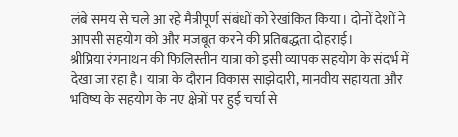लंबे समय से चले आ रहे मैत्रीपूर्ण संबंधों को रेखांकित किया। दोनों देशों ने आपसी सहयोग को और मजबूत करने की प्रतिबद्धता दोहराई।
श्रीप्रिया रंगनाथन की फिलिस्तीन यात्रा को इसी व्यापक सहयोग के संदर्भ में देखा जा रहा है। यात्रा के दौरान विकास साझेदारी, मानवीय सहायता और भविष्य के सहयोग के नए क्षेत्रों पर हुई चर्चा से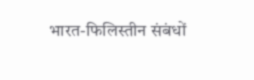भारत-फिलिस्तीन संबंधों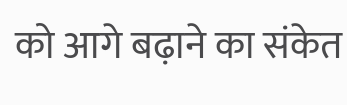को आगे बढ़ाने का संकेत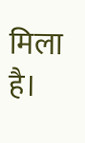मिला है।